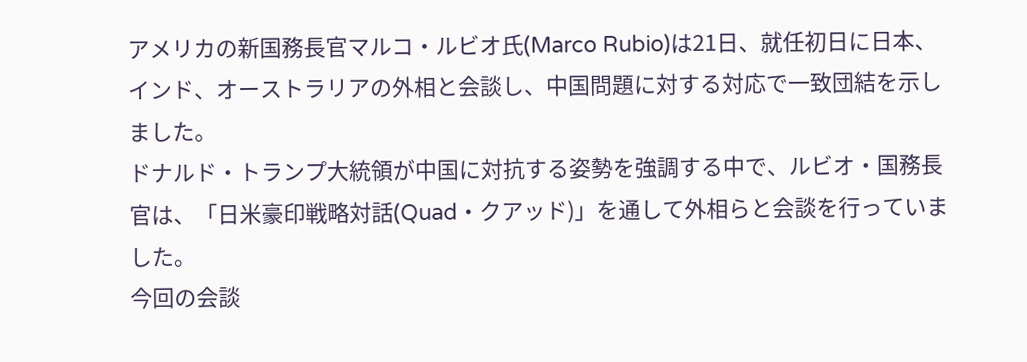アメリカの新国務長官マルコ・ルビオ氏(Marco Rubio)は21日、就任初日に日本、インド、オーストラリアの外相と会談し、中国問題に対する対応で一致団結を示しました。
ドナルド・トランプ大統領が中国に対抗する姿勢を強調する中で、ルビオ・国務長官は、「日米豪印戦略対話(Quad・クアッド)」を通して外相らと会談を行っていました。
今回の会談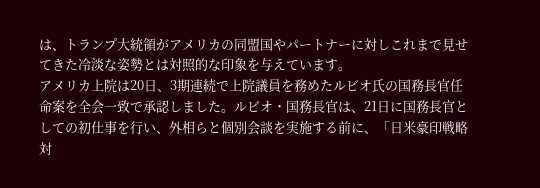は、トランプ大統領がアメリカの同盟国やパートナーに対しこれまで見せてきた冷淡な姿勢とは対照的な印象を与えています。
アメリカ上院は20日、3期連続で上院議員を務めたルビオ氏の国務長官任命案を全会一致で承認しました。ルビオ・国務長官は、21日に国務長官としての初仕事を行い、外相らと個別会談を実施する前に、「日米豪印戦略対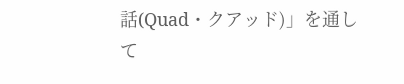話(Quad・クアッド)」を通して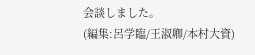会談しました。
(編集:呂学臨/王淑卿/本村大資)